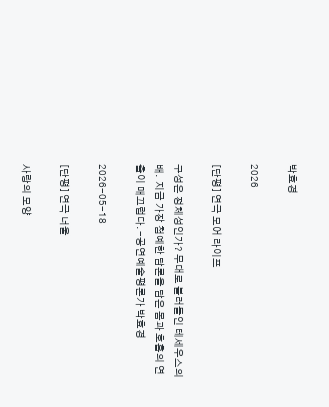박효경

2026

[단평] 연극 모어 라이프

구성은 정체성인가? 무대로 불러들인 테세우스의 배.  지금 가장 첨예한 담론을 담은 몸과 호흡의 연출이 매끄럽다. -공연예술평론가 박효경

2026-05-18

[단평] 연극 너울

사랑의 모양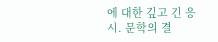에 대한 깊고 긴 응시. 문학의 결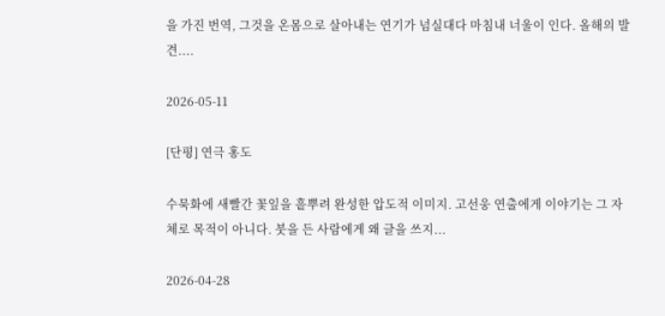을 가진 번역, 그것을 온몸으로 살아내는 연기가 넘실대다 마침내 너울이 인다. 올해의 발견....

2026-05-11

[단평] 연극 홍도

수묵화에 새빨간 꽃잎을 흩뿌려 완성한 압도적 이미지. 고선웅 연출에게 이야기는 그 자체로 목적이 아니다. 붓을 든 사람에게 왜 글을 쓰지...

2026-04-28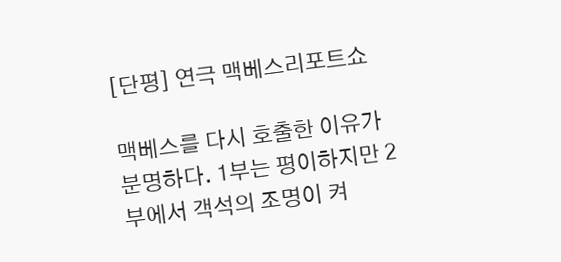[단평] 연극 맥베스리포트쇼

맥베스를 다시 호출한 이유가 분명하다. 1부는 평이하지만 2부에서 객석의 조명이 켜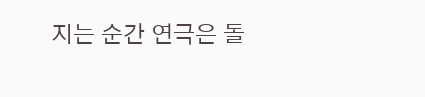지는 순간 연극은 돌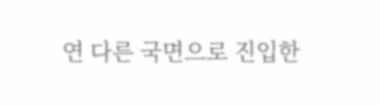연 다른 국면으로 진입한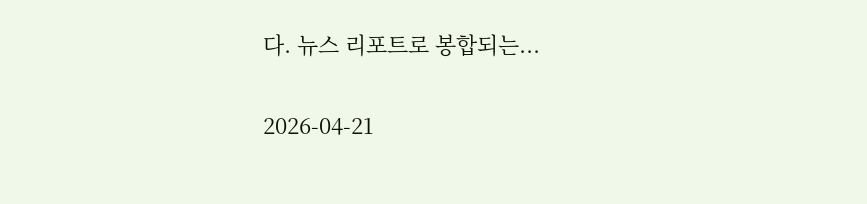다. 뉴스 리포트로 봉합되는...

2026-04-21